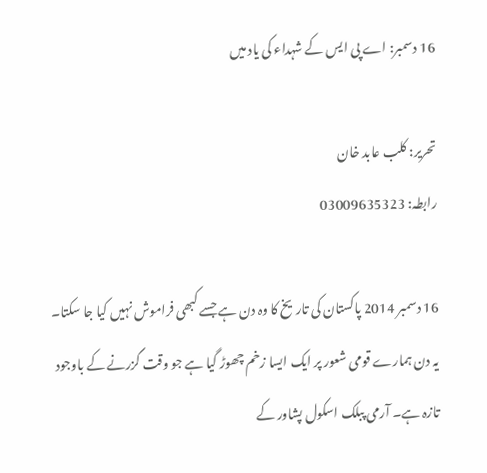16 دسمبر: اے پی ایس کے شہداء کی یاد میں

تحریر: کلب عابد خان
رابطہ: 03009635323

16 دسمبر 2014 پاکستان کی تاریخ کا وہ دن ہے جسے کبھی فراموش نہیں کیا جا سکتا۔ یہ دن ہمارے قومی شعور پر ایک ایسا زخم چھوڑ گیا ہے جو وقت گزرنے کے باوجود تازہ ہے۔ آرمی پبلک اسکول پشاور کے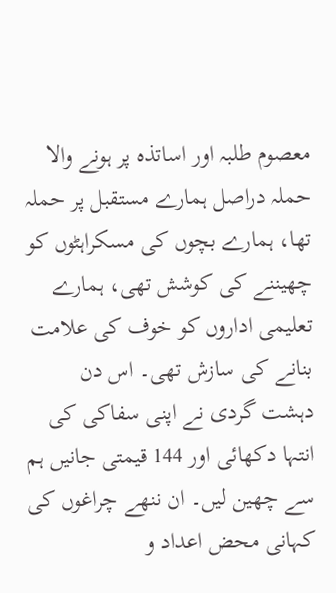معصوم طلبہ اور اساتذہ پر ہونے والا حملہ دراصل ہمارے مستقبل پر حملہ تھا، ہمارے بچوں کی مسکراہٹوں کو چھیننے کی کوشش تھی، ہمارے تعلیمی اداروں کو خوف کی علامت بنانے کی سازش تھی۔ اس دن دہشت گردی نے اپنی سفاکی کی انتہا دکھائی اور 144 قیمتی جانیں ہم سے چھین لیں۔ ان ننھے چراغوں کی کہانی محض اعداد و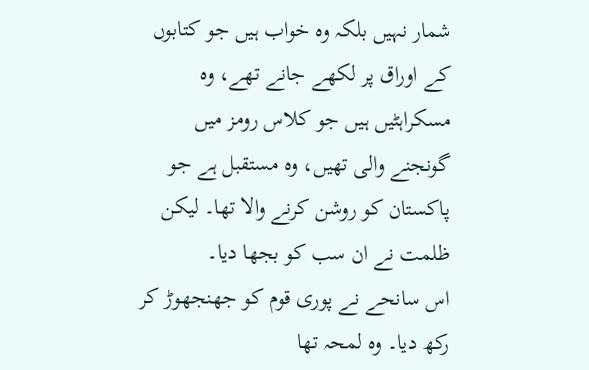شمار نہیں بلکہ وہ خواب ہیں جو کتابوں کے اوراق پر لکھے جانے تھے، وہ مسکراہٹیں ہیں جو کلاس رومز میں گونجنے والی تھیں، وہ مستقبل ہے جو پاکستان کو روشن کرنے والا تھا۔ لیکن ظلمت نے ان سب کو بجھا دیا۔
اس سانحے نے پوری قوم کو جھنجھوڑ کر رکھ دیا۔ وہ لمحہ تھا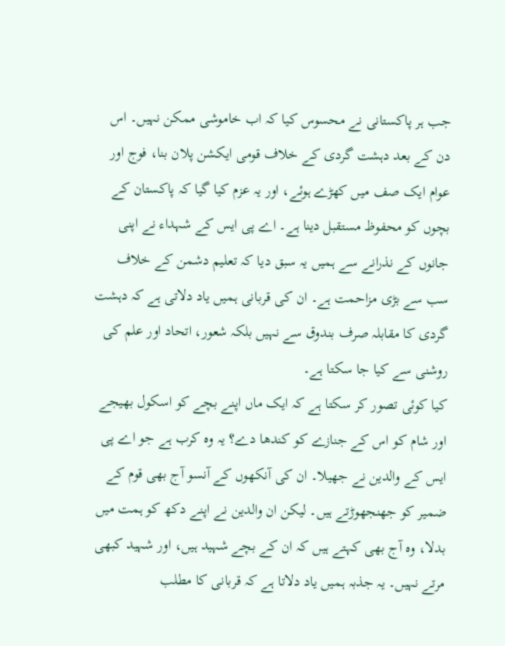جب ہر پاکستانی نے محسوس کیا کہ اب خاموشی ممکن نہیں۔ اس دن کے بعد دہشت گردی کے خلاف قومی ایکشن پلان بنا، فوج اور عوام ایک صف میں کھڑے ہوئے، اور یہ عزم کیا گیا کہ پاکستان کے بچوں کو محفوظ مستقبل دینا ہے۔ اے پی ایس کے شہداء نے اپنی جانوں کے نذرانے سے ہمیں یہ سبق دیا کہ تعلیم دشمن کے خلاف سب سے بڑی مزاحمت ہے۔ ان کی قربانی ہمیں یاد دلاتی ہے کہ دہشت گردی کا مقابلہ صرف بندوق سے نہیں بلکہ شعور، اتحاد اور علم کی روشنی سے کیا جا سکتا ہے۔
کیا کوئی تصور کر سکتا ہے کہ ایک ماں اپنے بچے کو اسکول بھیجے اور شام کو اس کے جنازے کو کندھا دے؟ یہ وہ کرب ہے جو اے پی ایس کے والدین نے جھیلا۔ ان کی آنکھوں کے آنسو آج بھی قوم کے ضمیر کو جھنجھوڑتے ہیں۔ لیکن ان والدین نے اپنے دکھ کو ہمت میں بدلا، وہ آج بھی کہتے ہیں کہ ان کے بچے شہید ہیں، اور شہید کبھی مرتے نہیں۔ یہ جذبہ ہمیں یاد دلاتا ہے کہ قربانی کا مطلب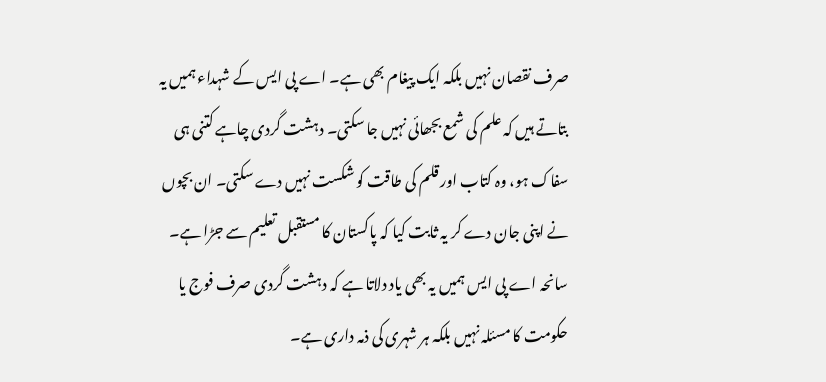صرف نقصان نہیں بلکہ ایک پیغام بھی ہے۔ اے پی ایس کے شہداء ہمیں یہ بتاتے ہیں کہ علم کی شمع بجھائی نہیں جا سکتی۔ دہشت گردی چاہے کتنی ہی سفاک ہو، وہ کتاب اور قلم کی طاقت کو شکست نہیں دے سکتی۔ ان بچوں نے اپنی جان دے کر یہ ثابت کیا کہ پاکستان کا مستقبل تعلیم سے جڑا ہے۔
سانحہ اے پی ایس ہمیں یہ بھی یاد دلاتا ہے کہ دہشت گردی صرف فوج یا حکومت کا مسئلہ نہیں بلکہ ہر شہری کی ذمہ داری ہے۔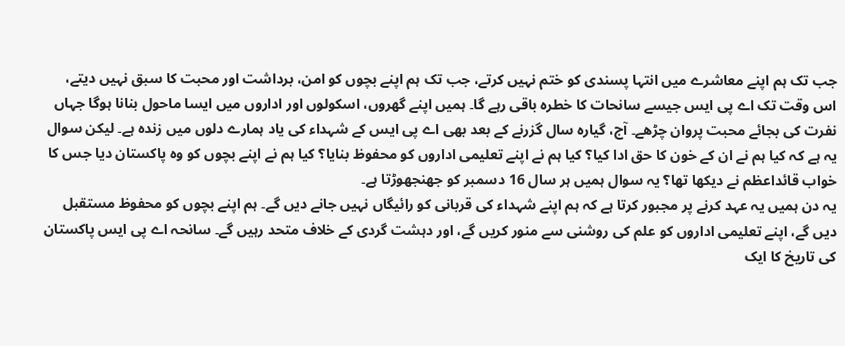جب تک ہم اپنے معاشرے میں انتہا پسندی کو ختم نہیں کرتے، جب تک ہم اپنے بچوں کو امن، برداشت اور محبت کا سبق نہیں دیتے، اس وقت تک اے پی ایس جیسے سانحات کا خطرہ باقی رہے گا۔ ہمیں اپنے گھروں، اسکولوں اور اداروں میں ایسا ماحول بنانا ہوگا جہاں نفرت کی بجائے محبت پروان چڑھے۔ آج، گیارہ سال گزرنے کے بعد بھی اے پی ایس کے شہداء کی یاد ہمارے دلوں میں زندہ ہے۔ لیکن سوال یہ ہے کہ کیا ہم نے ان کے خون کا حق ادا کیا؟ کیا ہم نے اپنے تعلیمی اداروں کو محفوظ بنایا؟ کیا ہم نے اپنے بچوں کو وہ پاکستان دیا جس کا خواب قائداعظم نے دیکھا تھا؟ یہ سوال ہمیں ہر سال 16 دسمبر کو جھنجھوڑتا ہے۔
یہ دن ہمیں یہ عہد کرنے پر مجبور کرتا ہے کہ ہم اپنے شہداء کی قربانی کو رائیگاں نہیں جانے دیں گے۔ ہم اپنے بچوں کو محفوظ مستقبل دیں گے، اپنے تعلیمی اداروں کو علم کی روشنی سے منور کریں گے، اور دہشت گردی کے خلاف متحد رہیں گے۔ سانحہ اے پی ایس پاکستان کی تاریخ کا ایک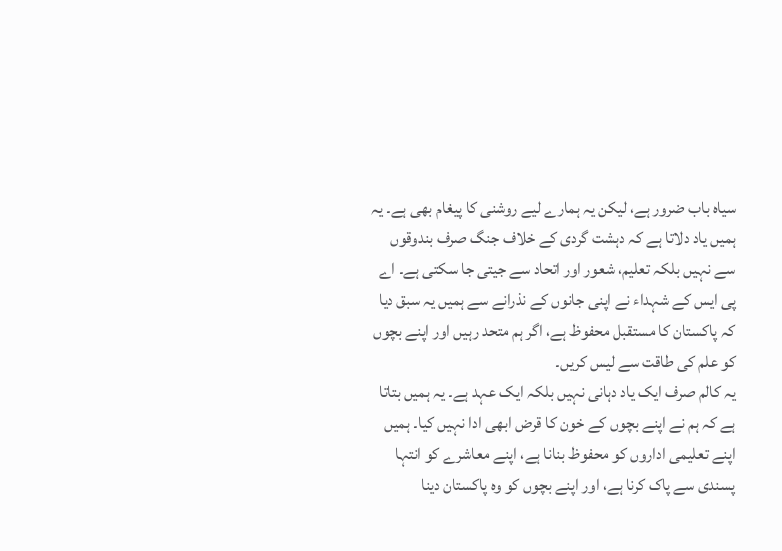سیاہ باب ضرور ہے، لیکن یہ ہمارے لیے روشنی کا پیغام بھی ہے۔ یہ ہمیں یاد دلاتا ہے کہ دہشت گردی کے خلاف جنگ صرف بندوقوں سے نہیں بلکہ تعلیم، شعور اور اتحاد سے جیتی جا سکتی ہے۔ اے پی ایس کے شہداء نے اپنی جانوں کے نذرانے سے ہمیں یہ سبق دیا کہ پاکستان کا مستقبل محفوظ ہے، اگر ہم متحد رہیں اور اپنے بچوں کو علم کی طاقت سے لیس کریں۔
یہ کالم صرف ایک یاد دہانی نہیں بلکہ ایک عہد ہے۔ یہ ہمیں بتاتا ہے کہ ہم نے اپنے بچوں کے خون کا قرض ابھی ادا نہیں کیا۔ ہمیں اپنے تعلیمی اداروں کو محفوظ بنانا ہے، اپنے معاشرے کو انتہا پسندی سے پاک کرنا ہے، اور اپنے بچوں کو وہ پاکستان دینا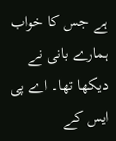ہے جس کا خواب ہمارے بانی نے دیکھا تھا۔ اے پی ایس کے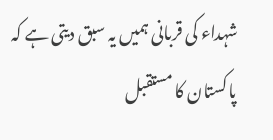شہداء کی قربانی ہمیں یہ سبق دیتی ہے کہ پاکستان کا مستقبل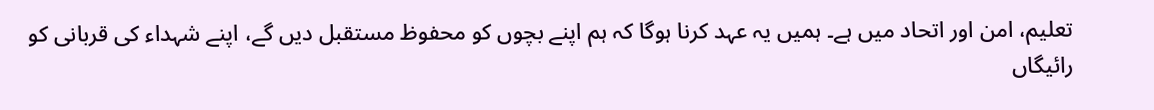تعلیم، امن اور اتحاد میں ہے۔ ہمیں یہ عہد کرنا ہوگا کہ ہم اپنے بچوں کو محفوظ مستقبل دیں گے، اپنے شہداء کی قربانی کو رائیگاں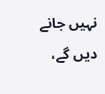نہیں جانے دیں گے،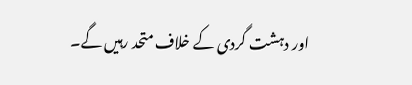اور دہشت گردی کے خلاف متحد رہیں گے۔